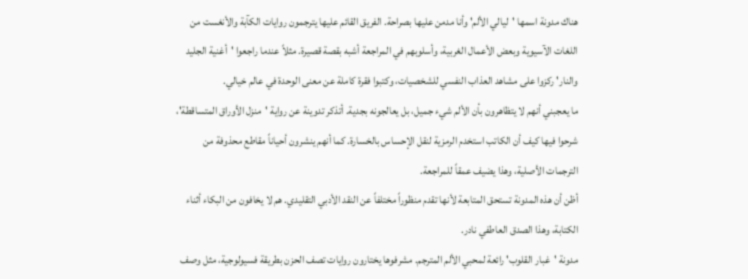هناك مدونة اسمها 'ليالي الألم' وأنا مدمن عليها بصراحة. الفريق القائم عليها يترجمون روايات الكآبة والأنغست من اللغات الآسيوية وبعض الأعمال الغربية، وأسلوبهم في المراجعة أشبه بقصة قصيرة. مثلاً عندما راجعوا 'أغنية الجليد والنار' ركزوا على مشاهد العذاب النفسي للشخصيات، وكتبوا فقرة كاملة عن معنى الوحدة في عالم خيالي.
ما يعجبني أنهم لا يتظاهرون بأن الألم شيء جميل، بل يعالجونه بجدية. أتذكر تدوينة عن رواية 'منزل الأوراق المتساقطة'، شرحوا فيها كيف أن الكاتب استخدم الرمزية لنقل الإحساس بالخسارة. كما أنهم ينشرون أحياناً مقاطع محذوفة من الترجمات الأصلية، وهذا يضيف عمقاً للمراجعة.
أظن أن هذه المدونة تستحق المتابعة لأنها تقدم منظوراً مختلفاً عن النقد الأدبي التقليدي. هم لا يخافون من البكاء أثناء الكتابة، وهذا الصدق العاطفي نادر.
مدونة 'غبار القلوب' رائعة لمحبي الألم المترجم. مشرفوها يختارون روايات تصف الحزن بطريقة فسيولوجية، مثل وصف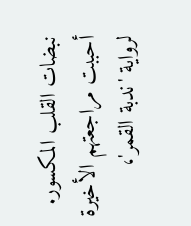نبضات القلب المكسور. أحببت مراجعتهم الأخيرة لرواية 'ندبة القمر'،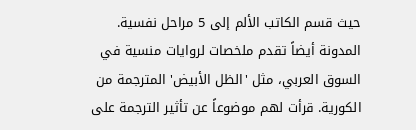حيث قسم الكاتب الألم إلى 5 مراحل نفسية. المدونة أيضاً تقدم ملخصات لروايات منسية في السوق العربي، مثل 'الظل الأبيض' المترجمة من الكورية. قرأت لهم موضوعاً عن تأثير الترجمة على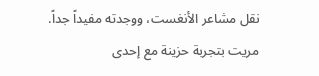نقل مشاعر الأنغست، ووجدته مفيداً جداً. مريت بتجربة حزينة مع إحدى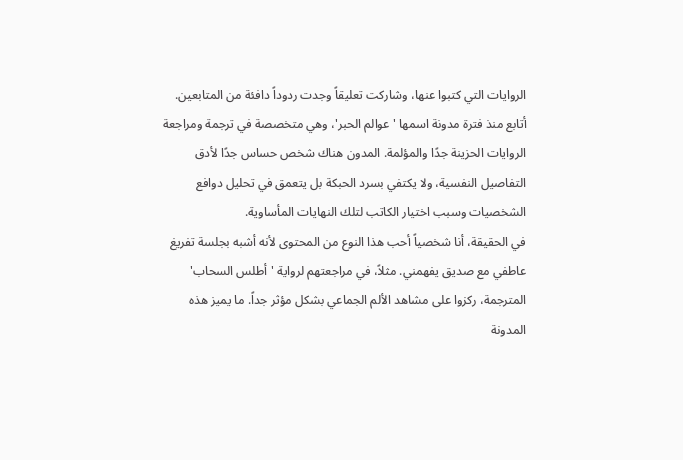الروايات التي كتبوا عنها، وشاركت تعليقاً وجدت ردوداً دافئة من المتابعين.
أتابع منذ فترة مدونة اسمها 'عوالم الحبر'، وهي متخصصة في ترجمة ومراجعة الروايات الحزينة جدًا والمؤلمة. المدون هناك شخص حساس جدًا لأدق التفاصيل النفسية، ولا يكتفي بسرد الحبكة بل يتعمق في تحليل دوافع الشخصيات وسبب اختيار الكاتب لتلك النهايات المأساوية.
في الحقيقة، أنا شخصياً أحب هذا النوع من المحتوى لأنه أشبه بجلسة تفريغ عاطفي مع صديق يفهمني. مثلاً، في مراجعتهم لرواية 'أطلس السحاب' المترجمة، ركزوا على مشاهد الألم الجماعي بشكل مؤثر جداً. ما يميز هذه المدونة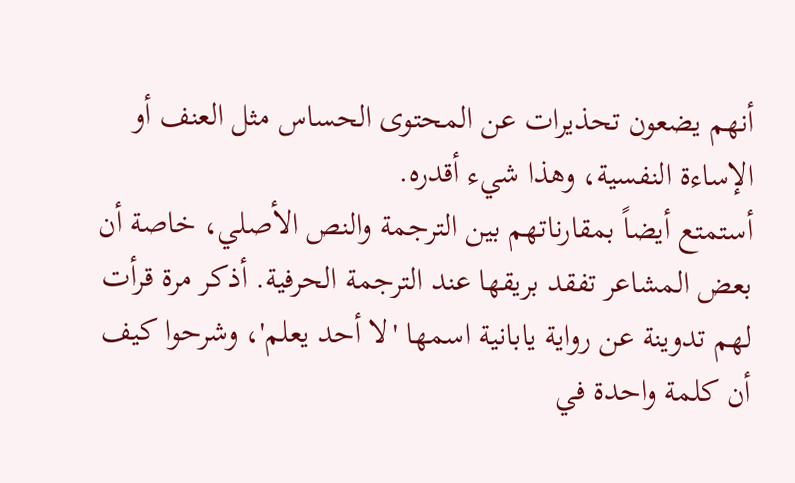أنهم يضعون تحذيرات عن المحتوى الحساس مثل العنف أو الإساءة النفسية، وهذا شيء أقدره.
أستمتع أيضاً بمقارناتهم بين الترجمة والنص الأصلي، خاصة أن بعض المشاعر تفقد بريقها عند الترجمة الحرفية. أذكر مرة قرأت لهم تدوينة عن رواية يابانية اسمها 'لا أحد يعلم'، وشرحوا كيف أن كلمة واحدة في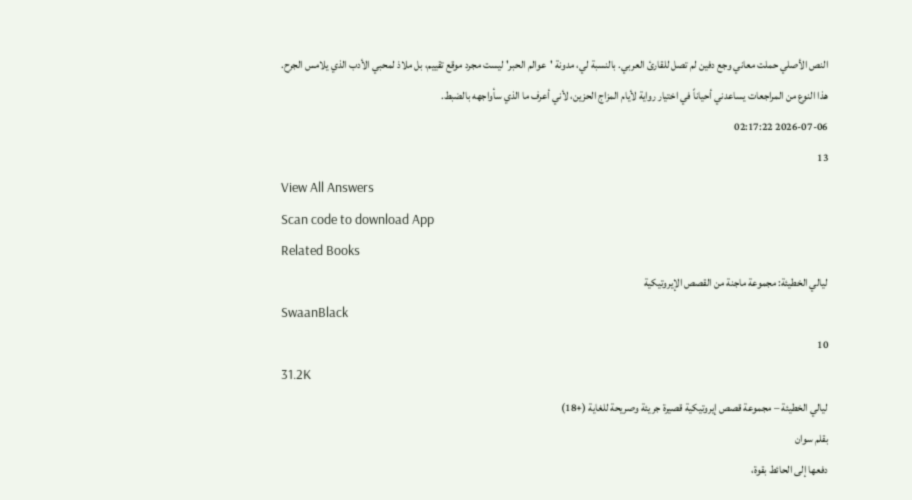النص الأصلي حملت معاني وجع دفين لم تصل للقارئ العربي. بالنسبة لي، مدونة 'عوالم الحبر' ليست مجرد موقع تقييم، بل ملاذ لمحبي الأدب الذي يلامس الجرح.
هذا النوع من المراجعات يساعدني أحياناً في اختيار رواية لأيام المزاج الحزين، لأني أعرف ما الذي سأواجهه بالضبط.
2026-07-06 02:17:22
13
View All Answers
Scan code to download App
Related Books
ليالي الخطيئة: مجموعة ماجنة من القصص الإيروتيكية
SwaanBlack
10
31.2K
ليالي الخطيئة – مجموعة قصص إيروتيكية قصيرة جريئة وصريحة للغاية (+18)
بقلم سوان
دفعها إلى الحائط بقوة،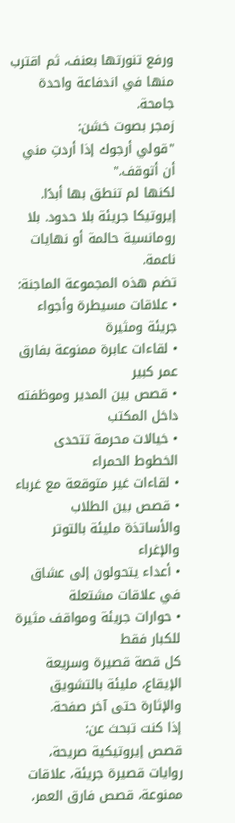ورفع تنورتها بعنف، ثم اقترب منها في اندفاعة واحدة جامحة.
زمجر بصوت خشن:
"قولي أرجوك إذا أردتِ مني أن أتوقف."
لكنها لم تنطق بها أبدًا.
إيروتيكا جريئة بلا حدود. بلا رومانسية حالمة أو نهايات ناعمة.
تضم هذه المجموعة الماجنة:
• علاقات مسيطرة وأجواء جريئة ومثيرة
• لقاءات عابرة ممنوعة بفارق عمر كبير
• قصص بين المدير وموظفته داخل المكتب
• خيالات محرمة تتحدى الخطوط الحمراء
• لقاءات غير متوقعة مع غرباء
• قصص بين الطلاب والأساتذة مليئة بالتوتر والإغراء
• أعداء يتحولون إلى عشاق في علاقات مشتعلة
• حوارات جريئة ومواقف مثيرة للكبار فقط
كل قصة قصيرة وسريعة الإيقاع، مليئة بالتشويق والإثارة حتى آخر صفحة.
إذا كنت تبحث عن:
قصص إيروتيكية صريحة، روايات قصيرة جريئة، علاقات ممنوعة، قصص فارق العمر،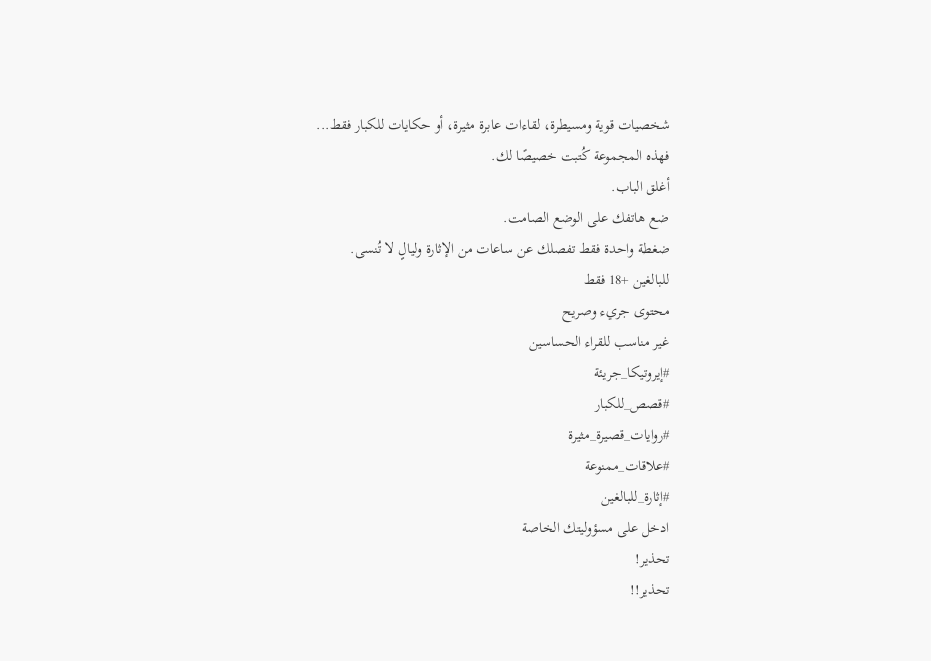شخصيات قوية ومسيطرة، لقاءات عابرة مثيرة، أو حكايات للكبار فقط...
فهذه المجموعة كُتبت خصيصًا لك.
أغلق الباب.
ضع هاتفك على الوضع الصامت.
ضغطة واحدة فقط تفصلك عن ساعات من الإثارة وليالٍ لا تُنسى.
للبالغين +18 فقط
محتوى جريء وصريح
غير مناسب للقراء الحساسين
#إيروتيكا_جريئة
#قصص_للكبار
#روايات_قصيرة_مثيرة
#علاقات_ممنوعة
#إثارة_للبالغين
ادخل على مسؤوليتك الخاصة
تحذير!
تحذير!!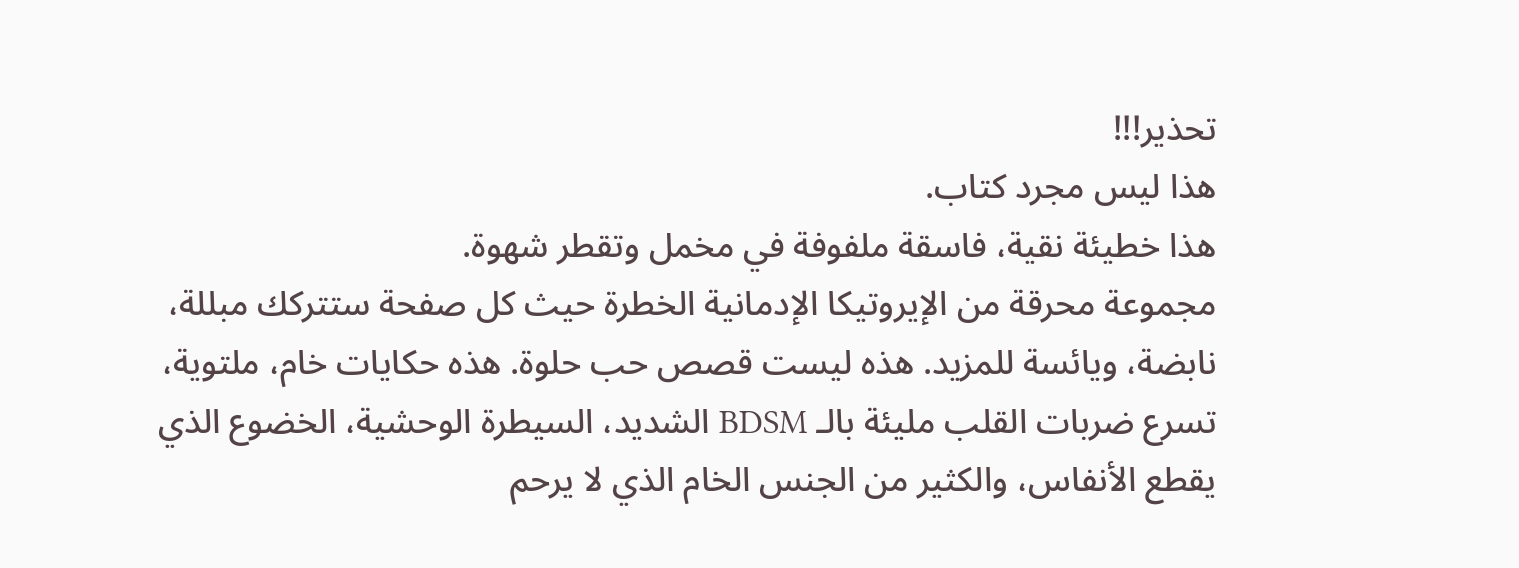تحذير!!!
هذا ليس مجرد كتاب.
هذا خطيئة نقية، فاسقة ملفوفة في مخمل وتقطر شهوة.
مجموعة محرقة من الإيروتيكا الإدمانية الخطرة حيث كل صفحة ستتركك مبللة، نابضة، ويائسة للمزيد. هذه ليست قصص حب حلوة. هذه حكايات خام، ملتوية، تسرع ضربات القلب مليئة بالـ BDSM الشديد، السيطرة الوحشية، الخضوع الذي يقطع الأنفاس، والكثير من الجنس الخام الذي لا يرحم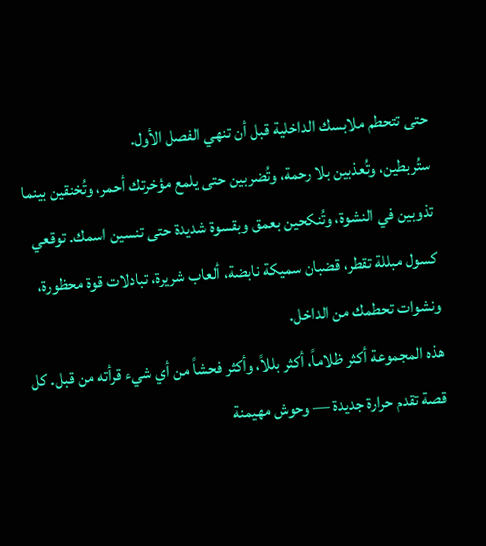حتى تتحطم ملابسك الداخلية قبل أن تنهي الفصل الأول.
ستُربطين، وتُعذبين بلا رحمة، وتُضربين حتى يلمع مؤخرتك أحمر، وتُخنقين بينما تذوبين في النشوة، وتُنكحين بعمق وبقسوة شديدة حتى تنسين اسمك. توقعي كسول مبللة تقطر، قضبان سميكة نابضة، ألعاب شريرة، تبادلات قوة محظورة، ونشوات تحطمك من الداخل.
هذه المجموعة أكثر ظلاماً، أكثر بللاً، وأكثر فحشاً من أي شيء قرأته من قبل. كل قصة تقدم حرارة جديدة — وحوش مهيمنة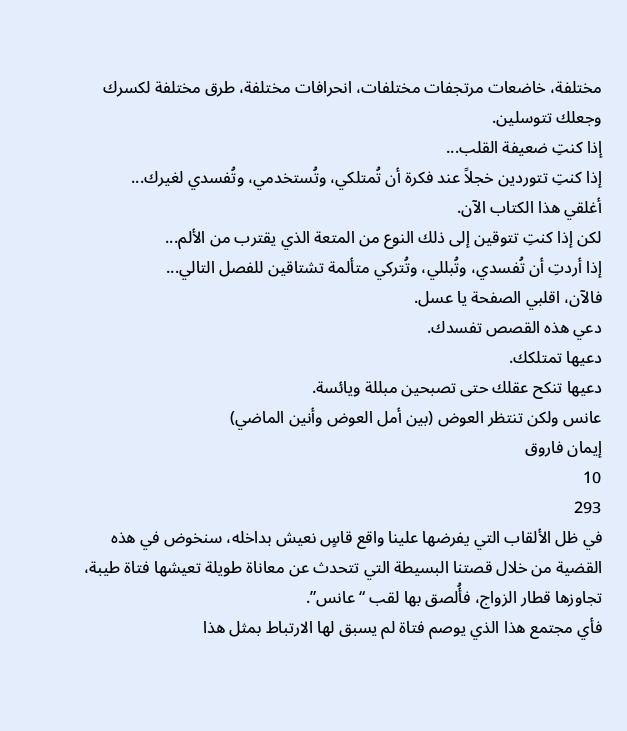مختلفة، خاضعات مرتجفات مختلفات، انحرافات مختلفة، طرق مختلفة لكسرك وجعلك تتوسلين.
إذا كنتِ ضعيفة القلب...
إذا كنتِ تتوردين خجلاً عند فكرة أن تُمتلكي، وتُستخدمي، وتُفسدي لغيرك...
أغلقي هذا الكتاب الآن.
لكن إذا كنتِ تتوقين إلى ذلك النوع من المتعة الذي يقترب من الألم...
إذا أردتِ أن تُفسدي، وتُبللي، وتُتركي متألمة تشتاقين للفصل التالي...
فالآن، اقلبي الصفحة يا عسل.
دعي هذه القصص تفسدك.
دعيها تمتلكك.
دعيها تنكح عقلك حتى تصبحين مبللة ويائسة.
عانس ولكن تنتظر العوض (بين أمل العوض وأنين الماضي)
إيمان فاروق
10
293
في ظل الألقاب التي يفرضها علينا واقع قاسٍ نعيش بداخله، سنخوض في هذه القضية من خلال قصتنا البسيطة التي تتحدث عن معاناة طويلة تعيشها فتاة طيبة، تجاوزها قطار الزواج، فأُلصق بها لقب “عانس”.
فأي مجتمع هذا الذي يوصم فتاة لم يسبق لها الارتباط بمثل هذا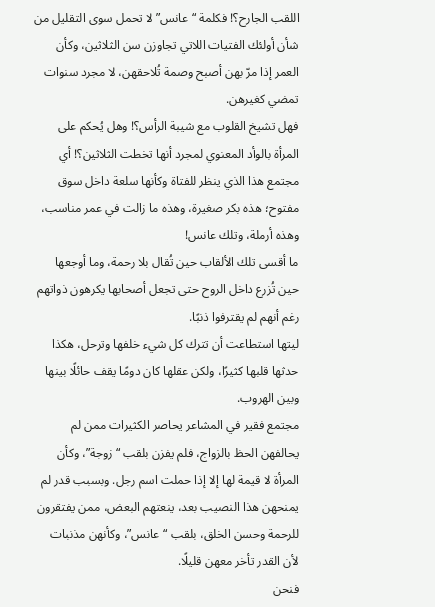اللقب الجارح؟! فكلمة “عانس” لا تحمل سوى التقليل من شأن أولئك الفتيات اللاتي تجاوزن سن الثلاثين، وكأن العمر إذا مرّ بهن أصبح وصمة تُلاحقهن، لا مجرد سنوات تمضي كغيرهن.
فهل تشيخ القلوب مع شيبة الرأس؟! وهل يُحكم على المرأة بالوأد المعنوي لمجرد أنها تخطت الثلاثين؟! أي مجتمع هذا الذي ينظر للفتاة وكأنها سلعة داخل سوق مفتوح؛ هذه بكر صغيرة، وهذه ما زالت في عمر مناسب، وهذه أرملة، وتلك عانس!
ما أقسى تلك الألقاب حين تُقال بلا رحمة، وما أوجعها حين تُزرع داخل الروح حتى تجعل أصحابها يكرهون ذواتهم رغم أنهم لم يقترفوا ذنبًا.
ليتها استطاعت أن تترك كل شيء خلفها وترحل، هكذا حدثها قلبها كثيرًا، ولكن عقلها كان دومًا يقف حائلًا بينها وبين الهروب.
مجتمع فقير في المشاعر يحاصر الكثيرات ممن لم يحالفهن الحظ بالزواج، فلم يفزن بلقب “زوجة”، وكأن المرأة لا قيمة لها إلا إذا حملت اسم رجل. وبسبب قدر لم يمنحهن هذا النصيب بعد، ينعتهم البعض، ممن يفتقرون للرحمة وحسن الخلق، بلقب “عانس”، وكأنهن مذنبات لأن القدر تأخر معهن قليلًا.
فنحن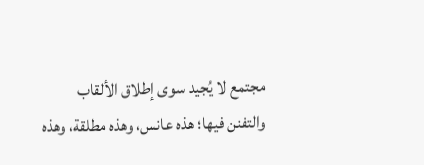مجتمع لا يُجيد سوى إطلاق الألقاب والتفنن فيها؛ هذه عانس، وهذه مطلقة، وهذه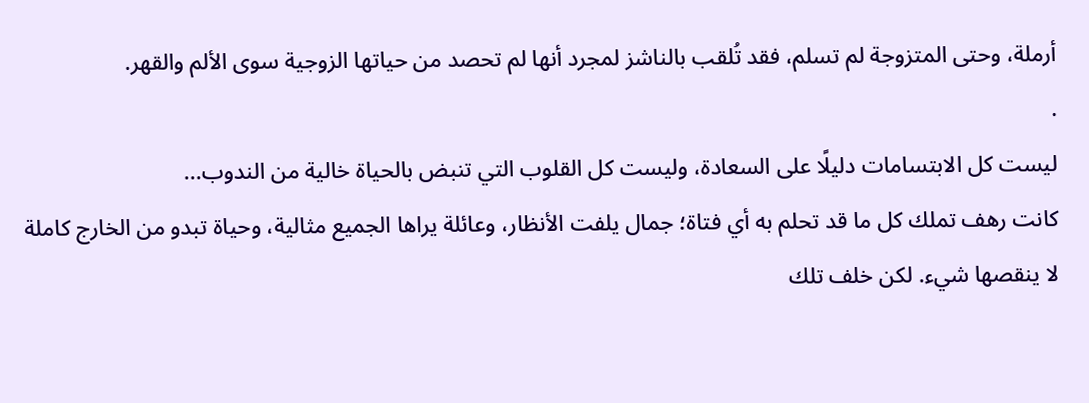أرملة، وحتى المتزوجة لم تسلم، فقد تُلقب بالناشز لمجرد أنها لم تحصد من حياتها الزوجية سوى الألم والقهر.
.
ليست كل الابتسامات دليلًا على السعادة، وليست كل القلوب التي تنبض بالحياة خالية من الندوب...
كانت رهف تملك كل ما قد تحلم به أي فتاة؛ جمال يلفت الأنظار، وعائلة يراها الجميع مثالية، وحياة تبدو من الخارج كاملة لا ينقصها شيء. لكن خلف تلك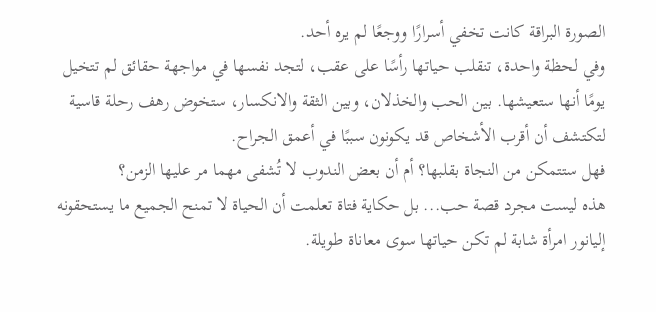الصورة البراقة كانت تخفي أسرارًا ووجعًا لم يره أحد.
وفي لحظة واحدة، تنقلب حياتها رأسًا على عقب، لتجد نفسها في مواجهة حقائق لم تتخيل يومًا أنها ستعيشها. بين الحب والخذلان، وبين الثقة والانكسار، ستخوض رهف رحلة قاسية لتكتشف أن أقرب الأشخاص قد يكونون سببًا في أعمق الجراح.
فهل ستتمكن من النجاة بقلبها؟ أم أن بعض الندوب لا تُشفى مهما مر عليها الزمن؟
هذه ليست مجرد قصة حب... بل حكاية فتاة تعلمت أن الحياة لا تمنح الجميع ما يستحقونه
إليانور امرأة شابة لم تكن حياتها سوى معاناة طويلة.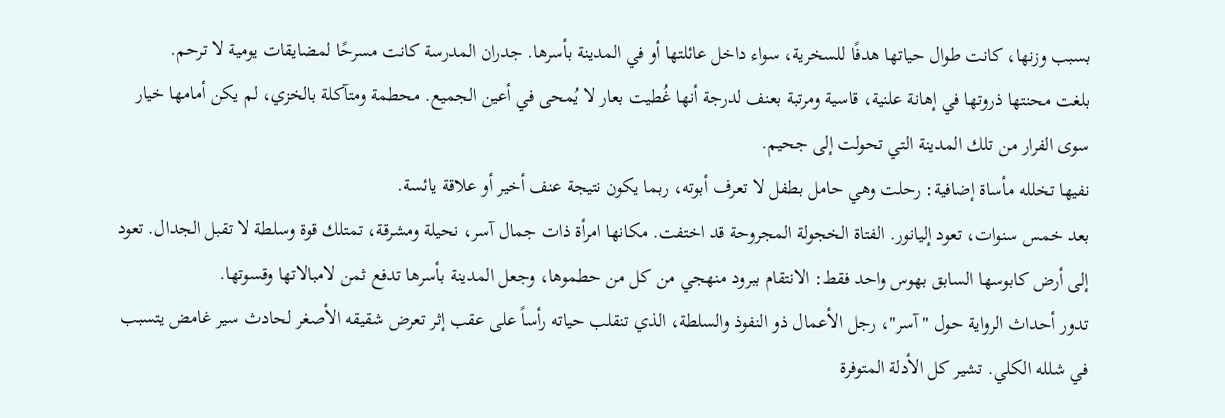بسبب وزنها، كانت طوال حياتها هدفًا للسخرية، سواء داخل عائلتها أو في المدينة بأسرها. جدران المدرسة كانت مسرحًا لمضايقات يومية لا ترحم.
بلغت محنتها ذروتها في إهانة علنية، قاسية ومرتبة بعنف لدرجة أنها غُطيت بعار لا يُمحى في أعين الجميع. محطمة ومتآكلة بالخزي، لم يكن أمامها خيار سوى الفرار من تلك المدينة التي تحولت إلى جحيم.
نفيها تخلله مأساة إضافية: رحلت وهي حامل بطفل لا تعرف أبوته، ربما يكون نتيجة عنف أخير أو علاقة يائسة.
بعد خمس سنوات، تعود إليانور. الفتاة الخجولة المجروحة قد اختفت. مكانها امرأة ذات جمال آسر، نحيلة ومشرقة، تمتلك قوة وسلطة لا تقبل الجدال. تعود إلى أرض كابوسها السابق بهوس واحد فقط: الانتقام ببرود منهجي من كل من حطموها، وجعل المدينة بأسرها تدفع ثمن لامبالاتها وقسوتها.
تدور أحداث الرواية حول "آسر"، رجل الأعمال ذو النفوذ والسلطة، الذي تنقلب حياته رأساً على عقب إثر تعرض شقيقه الأصغر لحادث سير غامض يتسبب في شلله الكلي. تشير كل الأدلة المتوفرة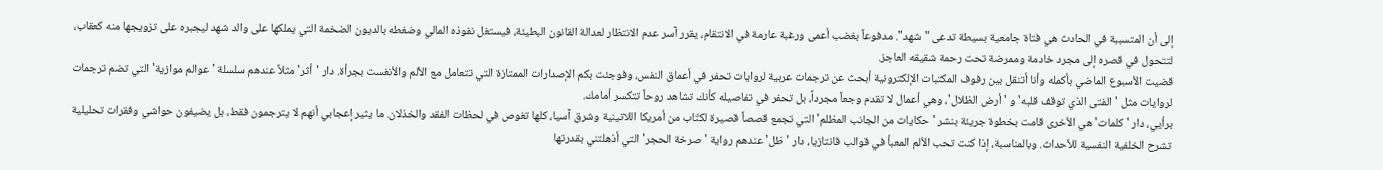إلى أن المتسببة في الحادث هي فتاة جامعية بسيطة تدعى "شهد". مدفوعاً بغضب أعمى ورغبة عارمة في الانتقام، يقرر آسر عدم الانتظار لعدالة القانون البطيئة، فيستغل نفوذه المالي وضغطه بالديون الضخمة التي يملكها على والد شهد ليجبره على تزويجها منه كعقاب، لتتحول في قصره إلى مجرد خادمة وممرضة تحت رحمة شقيقه العاجز.
قضيت الأسبوع الماضي بأكمله وأنا أتنقل بين رفوف المكتبات الإلكترونية أبحث عن ترجمات عربية لروايات تحفر في أعماق النفس، وفوجئت بكم الإصدارات الممتازة التي تتعامل مع الألم والأنغست بجرأة. دار 'أثر' مثلاً عندهم سلسلة 'عوالم موازية' التي تضم ترجمات لروايات مثل 'الفتى الذي توقف قلبه' و 'أرض الظلال'، وهي أعمال لا تقدم وجعاً مجرداً، بل تحفر في تفاصيله كأنك تشاهد روحاً تتكسر أمامك.
برأيي، دار 'كلمات' هي الأخرى قامت بخطوة جريئة بنشر 'حكايات من الجانب المظلم' التي تجمع قصصاً قصيرة لكتّاب من أمريكا اللاتينية وشرق آسيا، كلها تغوص في لحظات الفقد والخذلان. ما يثير إعجابي أنهم لا يترجمون فقط، بل يضيفون حواشي وفقرات تحليلية تشرح الخلفية النفسية للأحداث. وبالمناسبة، إذا كنت تحب الألم المعبأ في قوالب فانتازيا، دار 'ظل' عندهم رواية 'صرخة الحجر' التي أذهلتني بقدرتها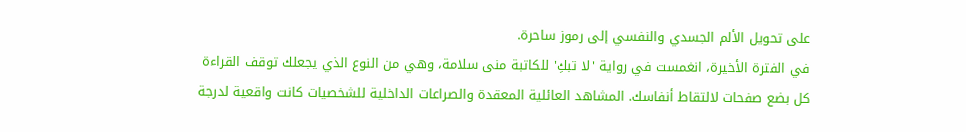على تحويل الألم الجسدي والنفسي إلى رموز ساحرة.
في الفترة الأخيرة، انغمست في رواية 'لا تبكِ' للكاتبة منى سلامة، وهي من النوع الذي يجعلك توقف القراءة كل بضع صفحات لالتقاط أنفاسك. المشاهد العائلية المعقدة والصراعات الداخلية للشخصيات كانت واقعية لدرجة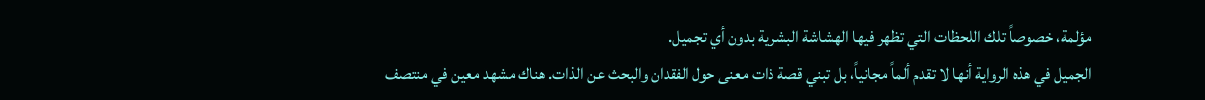مؤلمة، خصوصاً تلك اللحظات التي تظهر فيها الهشاشة البشرية بدون أي تجميل.
الجميل في هذه الرواية أنها لا تقدم ألماً مجانياً، بل تبني قصة ذات معنى حول الفقدان والبحث عن الذات. هناك مشهد معين في منتصف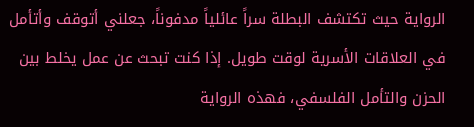الرواية حيث تكتشف البطلة سراً عائلياً مدفوناً، جعلني أتوقف وأتأمل في العلاقات الأسرية لوقت طويل. إذا كنت تبحث عن عمل يخلط بين الحزن والتأمل الفلسفي، فهذه الرواية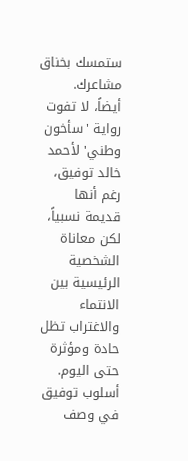ستمسك بخناق مشاعرك.
أيضاً، لا تفوت رواية 'سأخون وطني' لأحمد خالد توفيق، رغم أنها قديمة نسبياً، لكن معاناة الشخصية الرئيسية بين الانتماء والاغتراب تظل حادة ومؤثرة حتى اليوم. أسلوب توفيق في وصف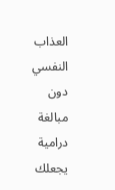العذاب النفسي دون مبالغة درامية يجعلك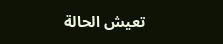تعيش الحالة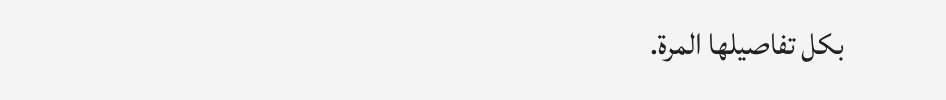بكل تفاصيلها المرة.